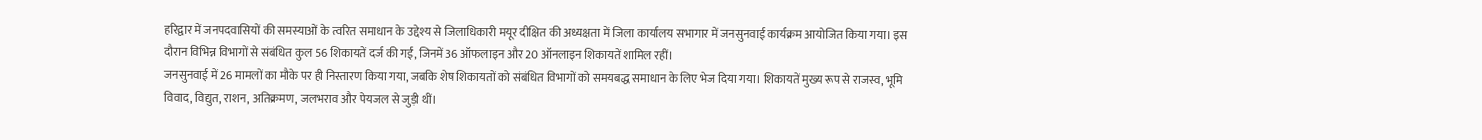हरिद्वार में जनपदवासियों की समस्याओं के त्वरित समाधान के उद्देश्य से जिलाधिकारी मयूर दीक्षित की अध्यक्षता में जिला कार्यालय सभागार में जनसुनवाई कार्यक्रम आयोजित किया गया। इस दौरान विभिन्न विभागों से संबंधित कुल 56 शिकायतें दर्ज की गईं, जिनमें 36 ऑफलाइन और 20 ऑनलाइन शिकायतें शामिल रहीं।
जनसुनवाई में 26 मामलों का मौके पर ही निस्तारण किया गया, जबकि शेष शिकायतों को संबंधित विभागों को समयबद्ध समाधान के लिए भेज दिया गया। शिकायतें मुख्य रूप से राजस्व, भूमि विवाद, विद्युत, राशन, अतिक्रमण, जलभराव और पेयजल से जुड़ी थीं।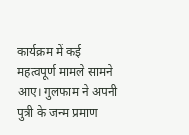कार्यक्रम में कई महत्वपूर्ण मामले सामने आए। गुलफाम ने अपनी पुत्री के जन्म प्रमाण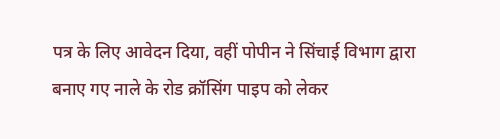पत्र के लिए आवेदन दिया, वहीं पोपीन ने सिंचाई विभाग द्वारा बनाए गए नाले के रोड क्रॉसिंग पाइप को लेकर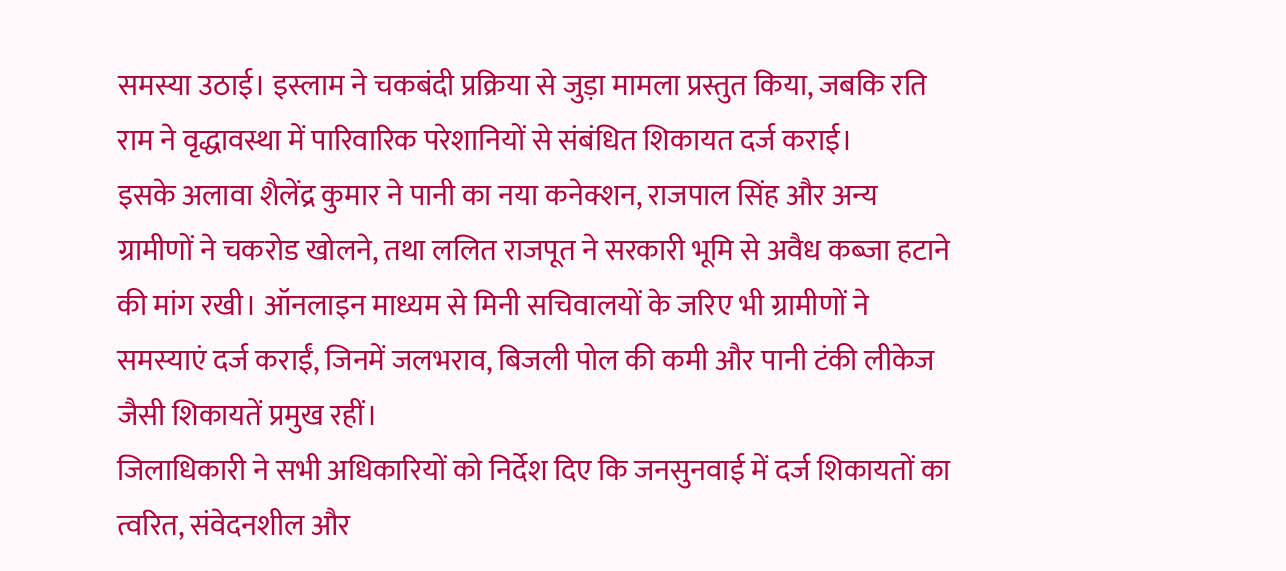समस्या उठाई। इस्लाम ने चकबंदी प्रक्रिया से जुड़ा मामला प्रस्तुत किया, जबकि रति राम ने वृद्धावस्था में पारिवारिक परेशानियों से संबंधित शिकायत दर्ज कराई।
इसके अलावा शैलेंद्र कुमार ने पानी का नया कनेक्शन, राजपाल सिंह और अन्य ग्रामीणों ने चकरोड खोलने, तथा ललित राजपूत ने सरकारी भूमि से अवैध कब्जा हटाने की मांग रखी। ऑनलाइन माध्यम से मिनी सचिवालयों के जरिए भी ग्रामीणों ने समस्याएं दर्ज कराईं, जिनमें जलभराव, बिजली पोल की कमी और पानी टंकी लीकेज जैसी शिकायतें प्रमुख रहीं।
जिलाधिकारी ने सभी अधिकारियों को निर्देश दिए कि जनसुनवाई में दर्ज शिकायतों का त्वरित, संवेदनशील और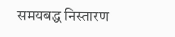समयबद्ध निस्तारण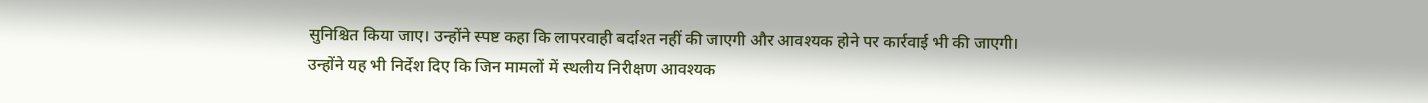सुनिश्चित किया जाए। उन्होंने स्पष्ट कहा कि लापरवाही बर्दाश्त नहीं की जाएगी और आवश्यक होने पर कार्रवाई भी की जाएगी।
उन्होंने यह भी निर्देश दिए कि जिन मामलों में स्थलीय निरीक्षण आवश्यक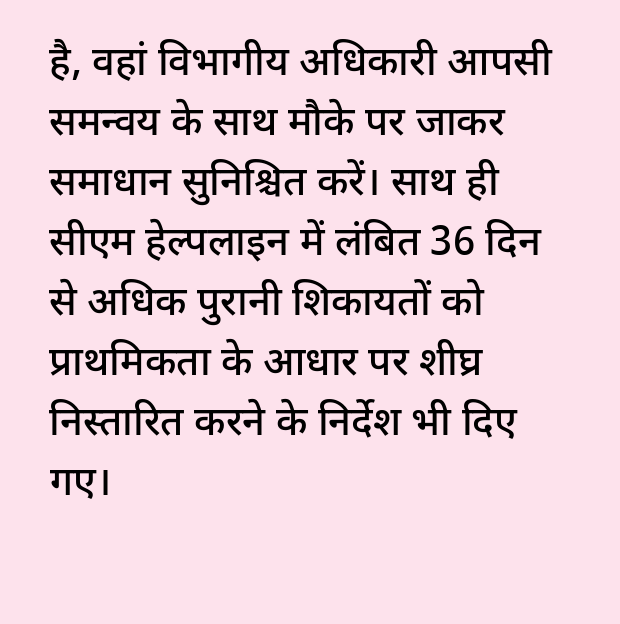है, वहां विभागीय अधिकारी आपसी समन्वय के साथ मौके पर जाकर समाधान सुनिश्चित करें। साथ ही सीएम हेल्पलाइन में लंबित 36 दिन से अधिक पुरानी शिकायतों को प्राथमिकता के आधार पर शीघ्र निस्तारित करने के निर्देश भी दिए गए।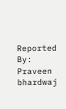Reported By: Praveen bhardwaj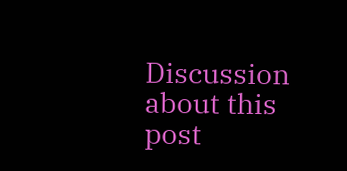Discussion about this post